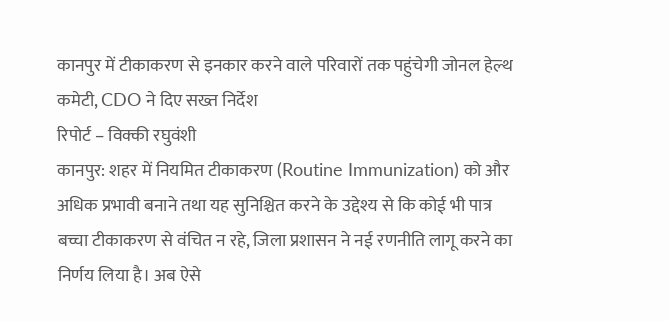कानपुर में टीकाकरण से इनकार करने वाले परिवारों तक पहुंचेगी जोनल हेल्थ कमेटी, CDO ने दिए सख्त निर्देश
रिपोर्ट – विक्की रघुवंशी
कानपुर: शहर में नियमित टीकाकरण (Routine Immunization) को और अधिक प्रभावी बनाने तथा यह सुनिश्चित करने के उद्देश्य से कि कोई भी पात्र बच्चा टीकाकरण से वंचित न रहे, जिला प्रशासन ने नई रणनीति लागू करने का निर्णय लिया है। अब ऐसे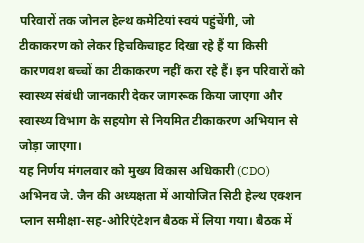परिवारों तक जोनल हेल्थ कमेटियां स्वयं पहुंचेंगी, जो टीकाकरण को लेकर हिचकिचाहट दिखा रहे हैं या किसी कारणवश बच्चों का टीकाकरण नहीं करा रहे हैं। इन परिवारों को स्वास्थ्य संबंधी जानकारी देकर जागरूक किया जाएगा और स्वास्थ्य विभाग के सहयोग से नियमित टीकाकरण अभियान से जोड़ा जाएगा।
यह निर्णय मंगलवार को मुख्य विकास अधिकारी (CDO) अभिनव जे. जैन की अध्यक्षता में आयोजित सिटी हेल्थ एक्शन प्लान समीक्षा-सह-ओरिएंटेशन बैठक में लिया गया। बैठक में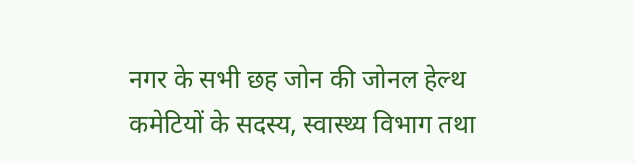नगर के सभी छह जोन की जोनल हेल्थ कमेटियों के सदस्य, स्वास्थ्य विभाग तथा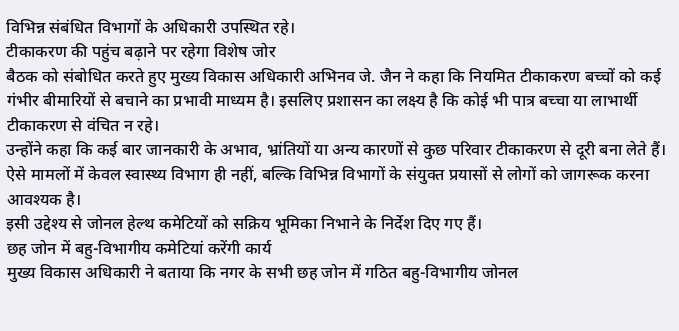विभिन्न संबंधित विभागों के अधिकारी उपस्थित रहे।
टीकाकरण की पहुंच बढ़ाने पर रहेगा विशेष जोर
बैठक को संबोधित करते हुए मुख्य विकास अधिकारी अभिनव जे. जैन ने कहा कि नियमित टीकाकरण बच्चों को कई गंभीर बीमारियों से बचाने का प्रभावी माध्यम है। इसलिए प्रशासन का लक्ष्य है कि कोई भी पात्र बच्चा या लाभार्थी टीकाकरण से वंचित न रहे।
उन्होंने कहा कि कई बार जानकारी के अभाव, भ्रांतियों या अन्य कारणों से कुछ परिवार टीकाकरण से दूरी बना लेते हैं। ऐसे मामलों में केवल स्वास्थ्य विभाग ही नहीं, बल्कि विभिन्न विभागों के संयुक्त प्रयासों से लोगों को जागरूक करना आवश्यक है।
इसी उद्देश्य से जोनल हेल्थ कमेटियों को सक्रिय भूमिका निभाने के निर्देश दिए गए हैं।
छह जोन में बहु-विभागीय कमेटियां करेंगी कार्य
मुख्य विकास अधिकारी ने बताया कि नगर के सभी छह जोन में गठित बहु-विभागीय जोनल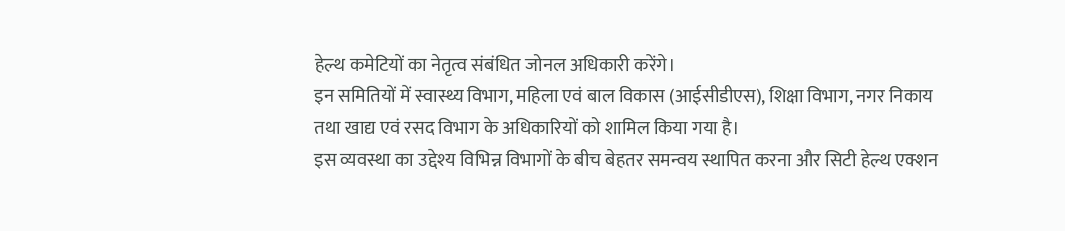हेल्थ कमेटियों का नेतृत्व संबंधित जोनल अधिकारी करेंगे।
इन समितियों में स्वास्थ्य विभाग, महिला एवं बाल विकास (आईसीडीएस), शिक्षा विभाग, नगर निकाय तथा खाद्य एवं रसद विभाग के अधिकारियों को शामिल किया गया है।
इस व्यवस्था का उद्देश्य विभिन्न विभागों के बीच बेहतर समन्वय स्थापित करना और सिटी हेल्थ एक्शन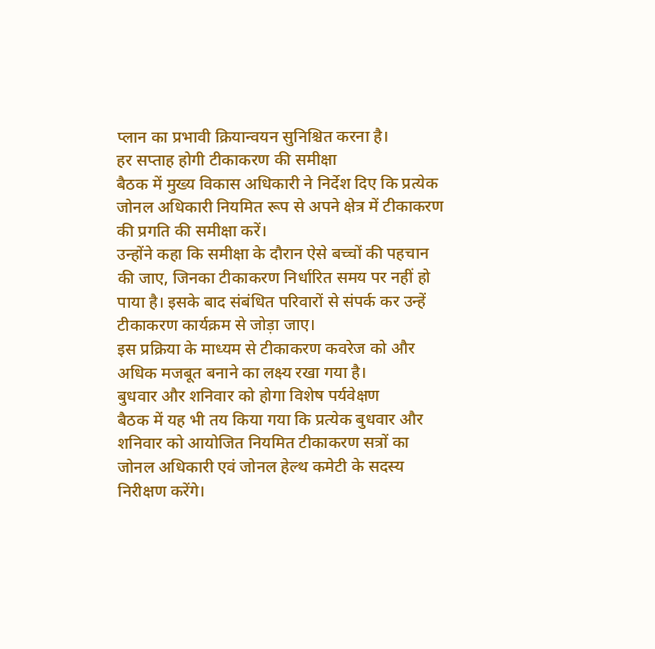प्लान का प्रभावी क्रियान्वयन सुनिश्चित करना है।
हर सप्ताह होगी टीकाकरण की समीक्षा
बैठक में मुख्य विकास अधिकारी ने निर्देश दिए कि प्रत्येक जोनल अधिकारी नियमित रूप से अपने क्षेत्र में टीकाकरण की प्रगति की समीक्षा करें।
उन्होंने कहा कि समीक्षा के दौरान ऐसे बच्चों की पहचान की जाए, जिनका टीकाकरण निर्धारित समय पर नहीं हो पाया है। इसके बाद संबंधित परिवारों से संपर्क कर उन्हें टीकाकरण कार्यक्रम से जोड़ा जाए।
इस प्रक्रिया के माध्यम से टीकाकरण कवरेज को और अधिक मजबूत बनाने का लक्ष्य रखा गया है।
बुधवार और शनिवार को होगा विशेष पर्यवेक्षण
बैठक में यह भी तय किया गया कि प्रत्येक बुधवार और शनिवार को आयोजित नियमित टीकाकरण सत्रों का जोनल अधिकारी एवं जोनल हेल्थ कमेटी के सदस्य निरीक्षण करेंगे।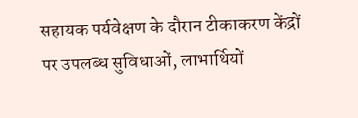सहायक पर्यवेक्षण के दौरान टीकाकरण केंद्रों पर उपलब्ध सुविधाओं, लाभार्थियों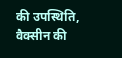की उपस्थिति, वैक्सीन की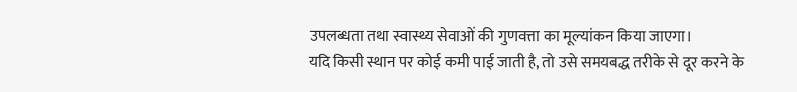उपलब्धता तथा स्वास्थ्य सेवाओं की गुणवत्ता का मूल्यांकन किया जाएगा।
यदि किसी स्थान पर कोई कमी पाई जाती है, तो उसे समयबद्ध तरीके से दूर करने के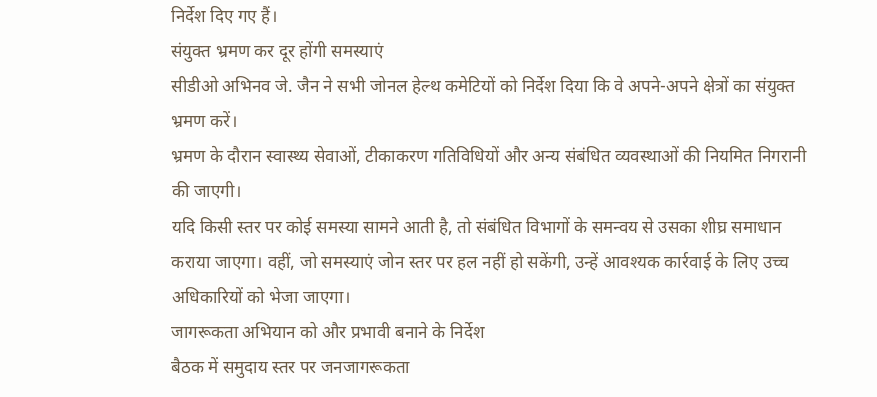निर्देश दिए गए हैं।
संयुक्त भ्रमण कर दूर होंगी समस्याएं
सीडीओ अभिनव जे. जैन ने सभी जोनल हेल्थ कमेटियों को निर्देश दिया कि वे अपने-अपने क्षेत्रों का संयुक्त भ्रमण करें।
भ्रमण के दौरान स्वास्थ्य सेवाओं, टीकाकरण गतिविधियों और अन्य संबंधित व्यवस्थाओं की नियमित निगरानी की जाएगी।
यदि किसी स्तर पर कोई समस्या सामने आती है, तो संबंधित विभागों के समन्वय से उसका शीघ्र समाधान कराया जाएगा। वहीं, जो समस्याएं जोन स्तर पर हल नहीं हो सकेंगी, उन्हें आवश्यक कार्रवाई के लिए उच्च अधिकारियों को भेजा जाएगा।
जागरूकता अभियान को और प्रभावी बनाने के निर्देश
बैठक में समुदाय स्तर पर जनजागरूकता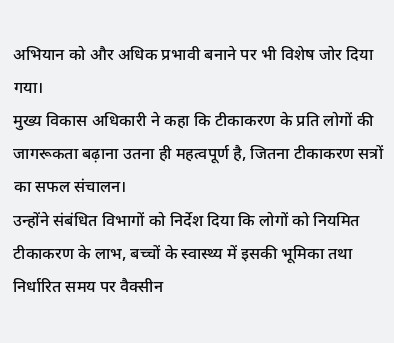अभियान को और अधिक प्रभावी बनाने पर भी विशेष जोर दिया गया।
मुख्य विकास अधिकारी ने कहा कि टीकाकरण के प्रति लोगों की जागरूकता बढ़ाना उतना ही महत्वपूर्ण है, जितना टीकाकरण सत्रों का सफल संचालन।
उन्होंने संबंधित विभागों को निर्देश दिया कि लोगों को नियमित टीकाकरण के लाभ, बच्चों के स्वास्थ्य में इसकी भूमिका तथा निर्धारित समय पर वैक्सीन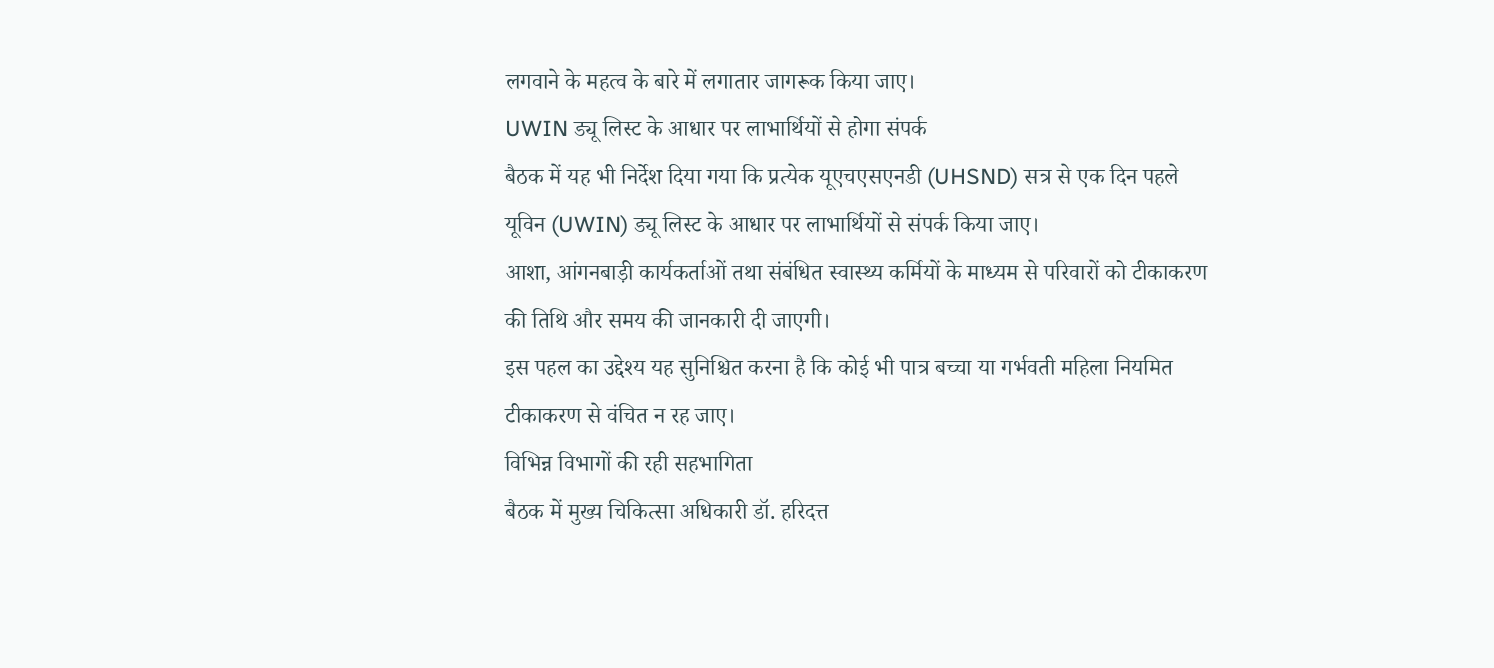लगवाने के महत्व के बारे में लगातार जागरूक किया जाए।
UWIN ड्यू लिस्ट के आधार पर लाभार्थियों से होगा संपर्क
बैठक में यह भी निर्देश दिया गया कि प्रत्येक यूएचएसएनडी (UHSND) सत्र से एक दिन पहले यूविन (UWIN) ड्यू लिस्ट के आधार पर लाभार्थियों से संपर्क किया जाए।
आशा, आंगनबाड़ी कार्यकर्ताओं तथा संबंधित स्वास्थ्य कर्मियों के माध्यम से परिवारों को टीकाकरण की तिथि और समय की जानकारी दी जाएगी।
इस पहल का उद्देश्य यह सुनिश्चित करना है कि कोई भी पात्र बच्चा या गर्भवती महिला नियमित टीकाकरण से वंचित न रह जाए।
विभिन्न विभागों की रही सहभागिता
बैठक में मुख्य चिकित्सा अधिकारी डॉ. हरिदत्त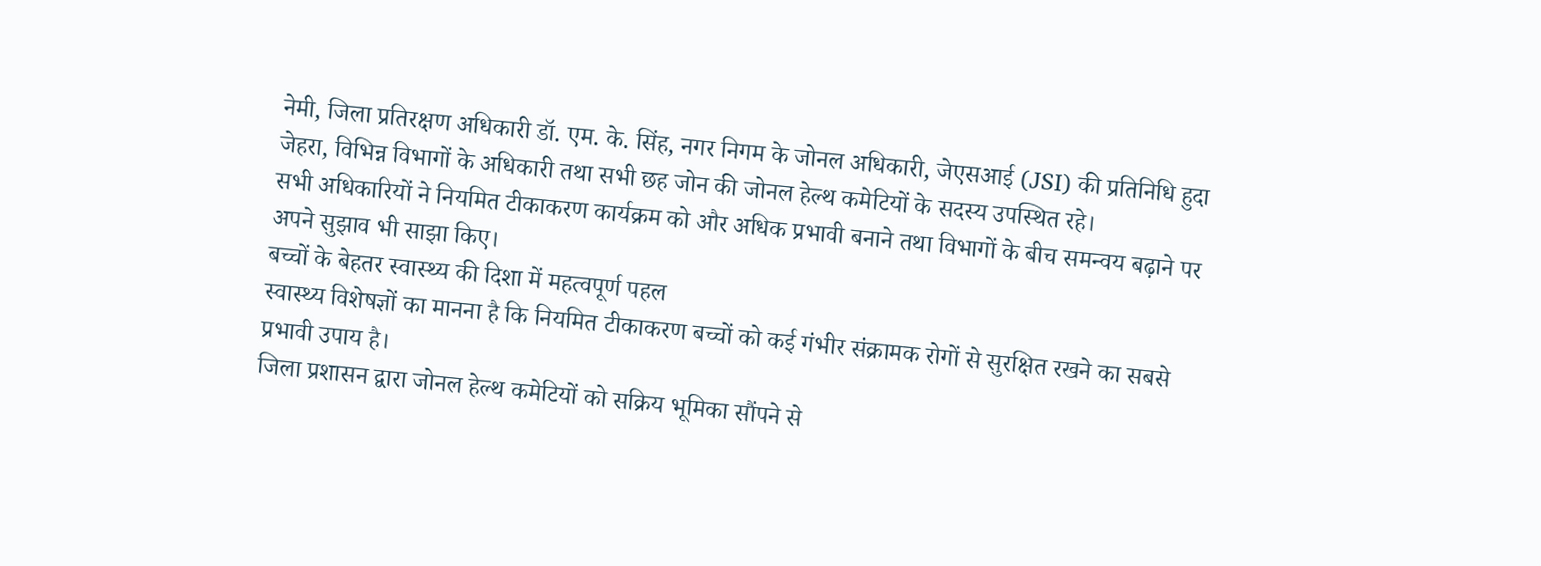नेमी, जिला प्रतिरक्षण अधिकारी डॉ. एम. के. सिंह, नगर निगम के जोनल अधिकारी, जेएसआई (JSI) की प्रतिनिधि हुदा जेहरा, विभिन्न विभागों के अधिकारी तथा सभी छह जोन की जोनल हेल्थ कमेटियों के सदस्य उपस्थित रहे।
सभी अधिकारियों ने नियमित टीकाकरण कार्यक्रम को और अधिक प्रभावी बनाने तथा विभागों के बीच समन्वय बढ़ाने पर अपने सुझाव भी साझा किए।
बच्चों के बेहतर स्वास्थ्य की दिशा में महत्वपूर्ण पहल
स्वास्थ्य विशेषज्ञों का मानना है कि नियमित टीकाकरण बच्चों को कई गंभीर संक्रामक रोगों से सुरक्षित रखने का सबसे प्रभावी उपाय है।
जिला प्रशासन द्वारा जोनल हेल्थ कमेटियों को सक्रिय भूमिका सौंपने से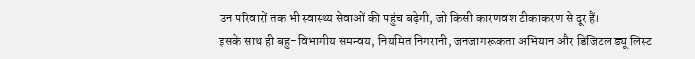उन परिवारों तक भी स्वास्थ्य सेवाओं की पहुंच बढ़ेगी, जो किसी कारणवश टीकाकरण से दूर हैं।
इसके साथ ही बहु-विभागीय समन्वय, नियमित निगरानी, जनजागरूकता अभियान और डिजिटल ड्यू लिस्ट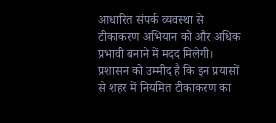आधारित संपर्क व्यवस्था से टीकाकरण अभियान को और अधिक प्रभावी बनाने में मदद मिलेगी।
प्रशासन को उम्मीद है कि इन प्रयासों से शहर में नियमित टीकाकरण का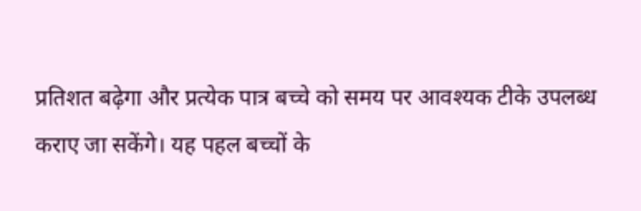प्रतिशत बढ़ेगा और प्रत्येक पात्र बच्चे को समय पर आवश्यक टीके उपलब्ध कराए जा सकेंगे। यह पहल बच्चों के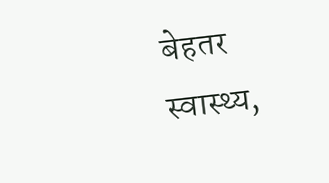बेहतर स्वास्थ्य,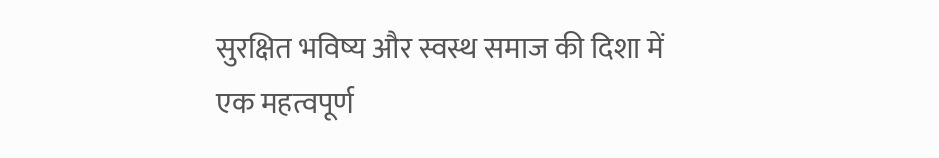सुरक्षित भविष्य और स्वस्थ समाज की दिशा में एक महत्वपूर्ण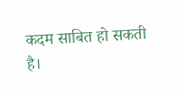कदम साबित हो सकती है।